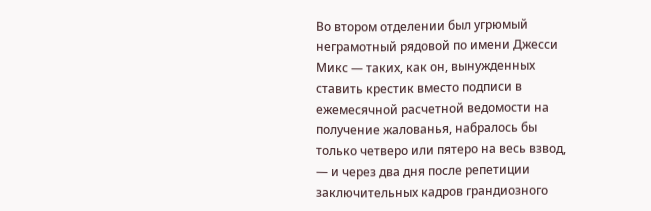Во втором отделении был угрюмый неграмотный рядовой по имени Джесси Микс — таких, как он, вынужденных ставить крестик вместо подписи в ежемесячной расчетной ведомости на получение жалованья, набралось бы только четверо или пятеро на весь взвод, — и через два дня после репетиции заключительных кадров грандиозного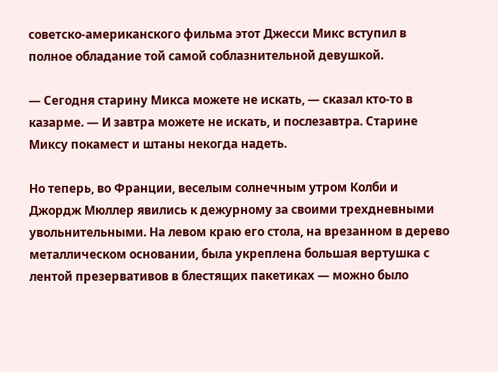советско-американского фильма этот Джесси Микс вступил в полное обладание той самой соблазнительной девушкой.

— Сегодня старину Микса можете не искать, — сказал кто-то в казарме. — И завтра можете не искать, и послезавтра. Старине Миксу покамест и штаны некогда надеть.

Но теперь, во Франции, веселым солнечным утром Колби и Джордж Мюллер явились к дежурному за своими трехдневными увольнительными. На левом краю его стола, на врезанном в дерево металлическом основании, была укреплена большая вертушка с лентой презервативов в блестящих пакетиках — можно было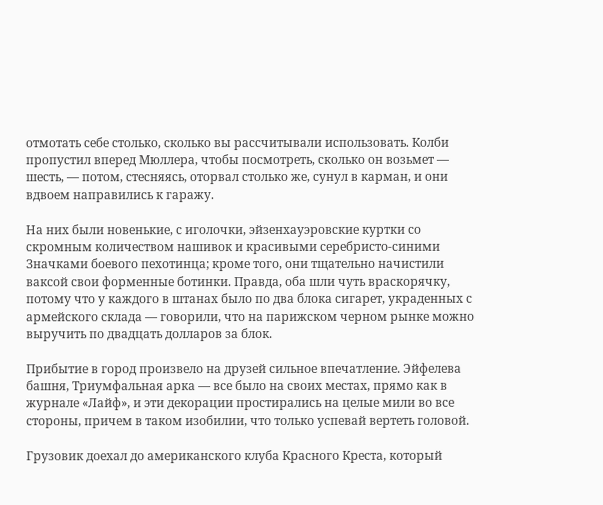отмотать себе столько, сколько вы рассчитывали использовать. Колби пропустил вперед Мюллера, чтобы посмотреть, сколько он возьмет — шесть, — потом, стесняясь, оторвал столько же, сунул в карман, и они вдвоем направились к гаражу.

На них были новенькие, с иголочки, эйзенхауэровские куртки со скромным количеством нашивок и красивыми серебристо-синими Значками боевого пехотинца; кроме того, они тщательно начистили ваксой свои форменные ботинки. Правда, оба шли чуть враскорячку, потому что у каждого в штанах было по два блока сигарет, украденных с армейского склада — говорили, что на парижском черном рынке можно выручить по двадцать долларов за блок.

Прибытие в город произвело на друзей сильное впечатление. Эйфелева башня, Триумфальная арка — все было на своих местах, прямо как в журнале «Лайф», и эти декорации простирались на целые мили во все стороны, причем в таком изобилии, что только успевай вертеть головой.

Грузовик доехал до американского клуба Красного Креста, который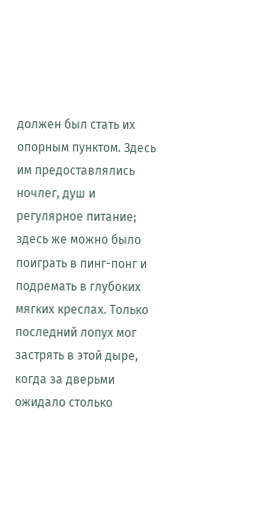должен был стать их опорным пунктом. Здесь им предоставлялись ночлег, душ и регулярное питание; здесь же можно было поиграть в пинг-понг и подремать в глубоких мягких креслах. Только последний лопух мог застрять в этой дыре, когда за дверьми ожидало столько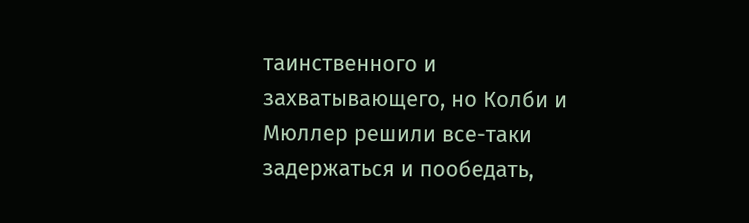таинственного и захватывающего, но Колби и Мюллер решили все-таки задержаться и пообедать,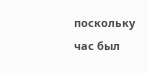поскольку час был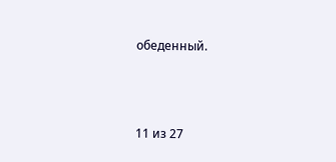обеденный.



11 из 27